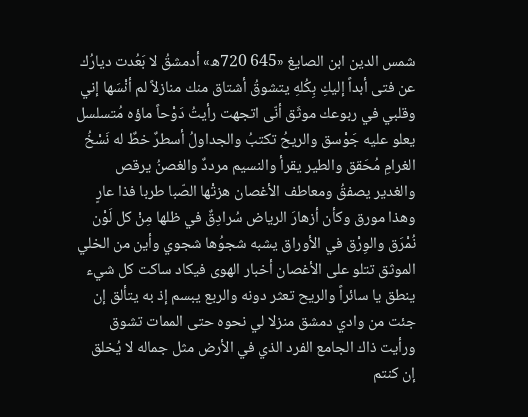شمس الدين ابن الصايغ «645 720ه» أدمشقُ لا بَعُدت ديارُك عن فتى أبداً إليكِ بِكُلهِ يتشوقُ أشتاق منك منازلاً لم أنْسَها إني وقلبي في ربوعك موثَق أنّى اتجهت رأيتُ دَوْحاً ماؤه مُتسلسل يعلو عليه جَوْسق والريحُ تكتبُ والجداولُ أسطرٌ خطٌ له نَسْخُ الغرامِ مُحَقق والطير يقرأ والنسيم مرددٌ والغصنُ يرقص والغدير يصفقُ ومعاطف الأغصان هزتْها الصّبا طربا فذا عارٍ وهذا مورق وكأن أزهارَ الرياض سُرادِقٌ في ظلها مِنْ كل لَوْن نُمْرَق والوِرْق في الأوراق يشبه شجوُها شجوي وأين من الخلي الموثق تتلو على الأغصان أخبار الهوى فيكاد ساكت كل شيء ينطق يا سائراً والريح تعثر دونه والربع يبسم إذ به يتألق إن جئت من وادي دمشق منزلا لي نحوه حتى الممات تشوق ورأيت ذاك الجامع الفرد الذي في الأرض مثل جماله لا يُخلق إن كنتم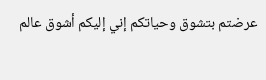عرضتم بتشوق وحياتكم إني إليكم أشوق عالم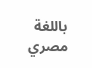باللغة مصري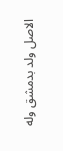الاصل ولد بدمشق وله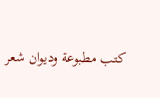كتب مطبوعة وديوان شعر